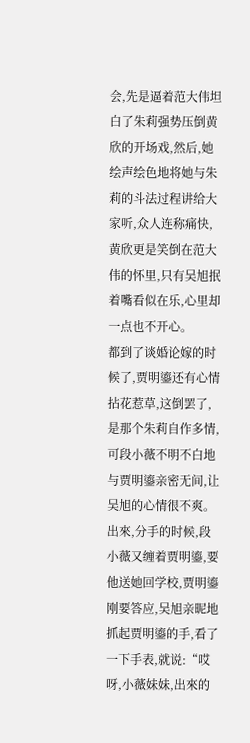会,先是逼着范大伟坦白了朱莉强势压倒黄欣的开场戏,然后,她绘声绘色地将她与朱莉的斗法过程讲给大家听,众人连称痛快,黄欣更是笑倒在范大伟的怀里,只有吴旭抿着嘴看似在乐,心里却一点也不开心。
都到了谈婚论嫁的时候了,贾明鎏还有心情拈花惹草,这倒罢了,是那个朱莉自作多情,可段小薇不明不白地与贾明鎏亲密无间,让吴旭的心情很不爽。
出來,分手的时候,段小薇又缠着贾明鎏,要他送她回学校,贾明鎏刚要答应,吴旭亲昵地抓起贾明鎏的手,看了一下手表,就说:“哎呀,小薇妹妹,出來的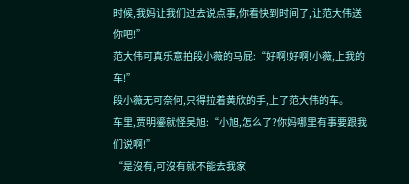时候,我妈让我们过去说点事,你看快到时间了,让范大伟送你吧!”
范大伟可真乐意拍段小薇的马屁:“好啊!好啊!小薇,上我的车!”
段小薇无可奈何,只得拉着黄欣的手,上了范大伟的车。
车里,贾明鎏就怪吴旭:“小旭,怎么了?你妈哪里有事要跟我们说啊!”
“是沒有,可沒有就不能去我家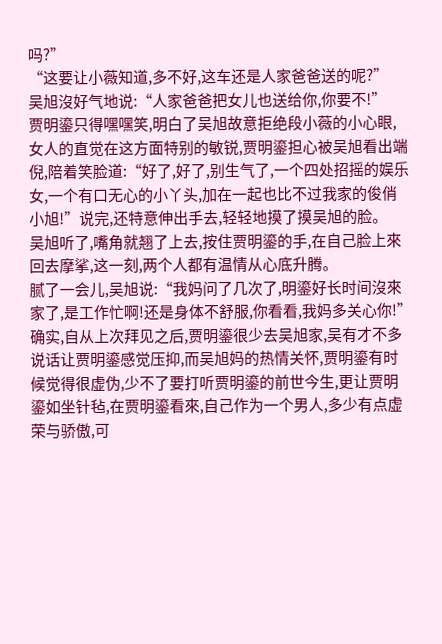吗?”
“这要让小薇知道,多不好,这车还是人家爸爸送的呢?”
吴旭沒好气地说:“人家爸爸把女儿也送给你,你要不!”
贾明鎏只得嘿嘿笑,明白了吴旭故意拒绝段小薇的小心眼,女人的直觉在这方面特别的敏锐,贾明鎏担心被吴旭看出端倪,陪着笑脸道:“好了,好了,别生气了,一个四处招摇的娱乐女,一个有口无心的小丫头,加在一起也比不过我家的俊俏小旭!”说完,还特意伸出手去,轻轻地摸了摸吴旭的脸。
吴旭听了,嘴角就翘了上去,按住贾明鎏的手,在自己脸上來回去摩挲,这一刻,两个人都有温情从心底升腾。
腻了一会儿,吴旭说:“我妈问了几次了,明鎏好长时间沒來家了,是工作忙啊!还是身体不舒服,你看看,我妈多关心你!”
确实,自从上次拜见之后,贾明鎏很少去吴旭家,吴有才不多说话让贾明鎏感觉压抑,而吴旭妈的热情关怀,贾明鎏有时候觉得很虚伪,少不了要打听贾明鎏的前世今生,更让贾明鎏如坐针毡,在贾明鎏看來,自己作为一个男人,多少有点虚荣与骄傲,可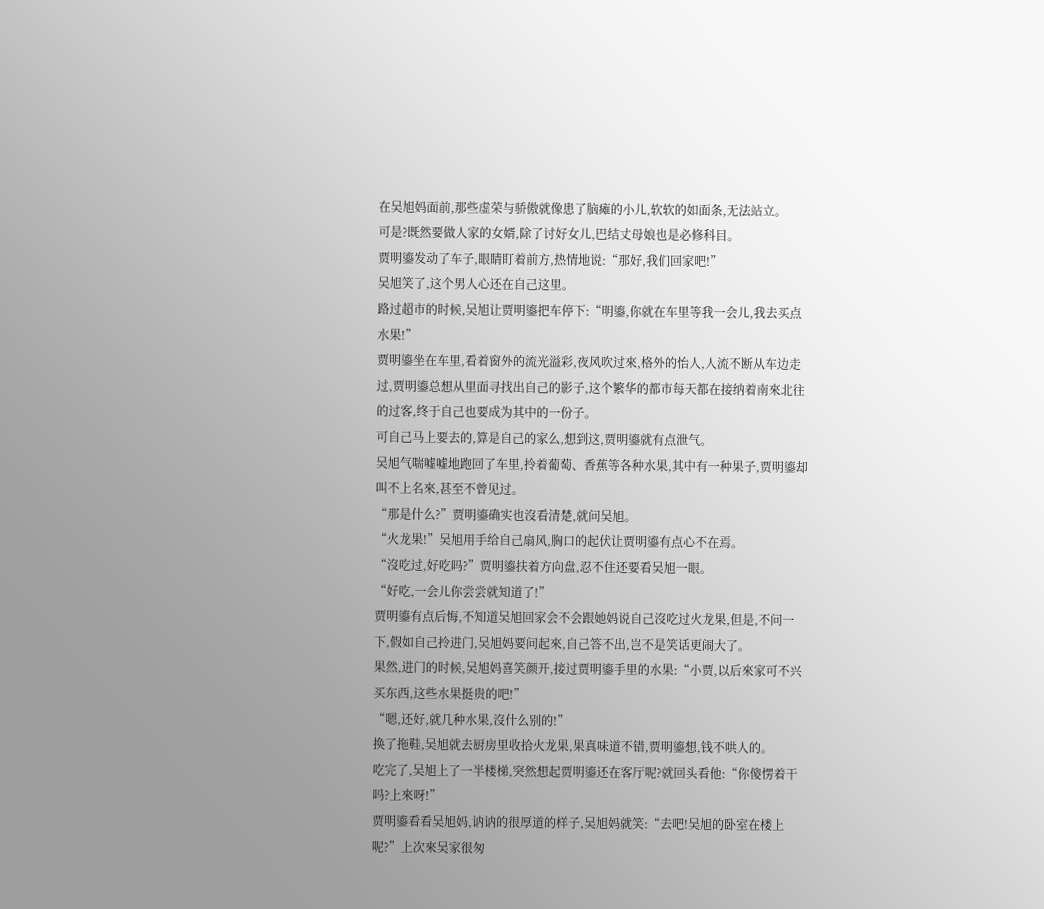在吴旭妈面前,那些虚荣与骄傲就像患了脑瘫的小儿,软软的如面条,无法站立。
可是?既然要做人家的女婿,除了讨好女儿,巴结丈母娘也是必修科目。
贾明鎏发动了车子,眼睛盯着前方,热情地说:“那好,我们回家吧!”
吴旭笑了,这个男人心还在自己这里。
路过超市的时候,吴旭让贾明鎏把车停下:“明鎏,你就在车里等我一会儿,我去买点水果!”
贾明鎏坐在车里,看着窗外的流光溢彩,夜风吹过來,格外的怡人,人流不断从车边走过,贾明鎏总想从里面寻找出自己的影子,这个繁华的都市每天都在接纳着南來北往的过客,终于自己也要成为其中的一份子。
可自己马上要去的,算是自己的家么,想到这,贾明鎏就有点泄气。
吴旭气喘嘘嘘地跑回了车里,拎着葡萄、香蕉等各种水果,其中有一种果子,贾明鎏却叫不上名來,甚至不曾见过。
“那是什么?”贾明鎏确实也沒看清楚,就问吴旭。
“火龙果!”吴旭用手给自己扇风,胸口的起伏让贾明鎏有点心不在焉。
“沒吃过,好吃吗?”贾明鎏扶着方向盘,忍不住还要看吴旭一眼。
“好吃,一会儿你尝尝就知道了!”
贾明鎏有点后悔,不知道吴旭回家会不会跟她妈说自己沒吃过火龙果,但是,不问一下,假如自己拎进门,吴旭妈要问起來,自己答不出,岂不是笑话更闹大了。
果然,进门的时候,吴旭妈喜笑颜开,接过贾明鎏手里的水果:“小贾,以后來家可不兴买东西,这些水果挺贵的吧!”
“嗯,还好,就几种水果,沒什么别的!”
换了拖鞋,吴旭就去厨房里收拾火龙果,果真味道不错,贾明鎏想,钱不哄人的。
吃完了,吴旭上了一半楼梯,突然想起贾明鎏还在客厅呢?就回头看他:“你傻愣着干吗?上來呀!”
贾明鎏看看吴旭妈,讷讷的很厚道的样子,吴旭妈就笑:“去吧!吴旭的卧室在楼上呢?”上次來吴家很匆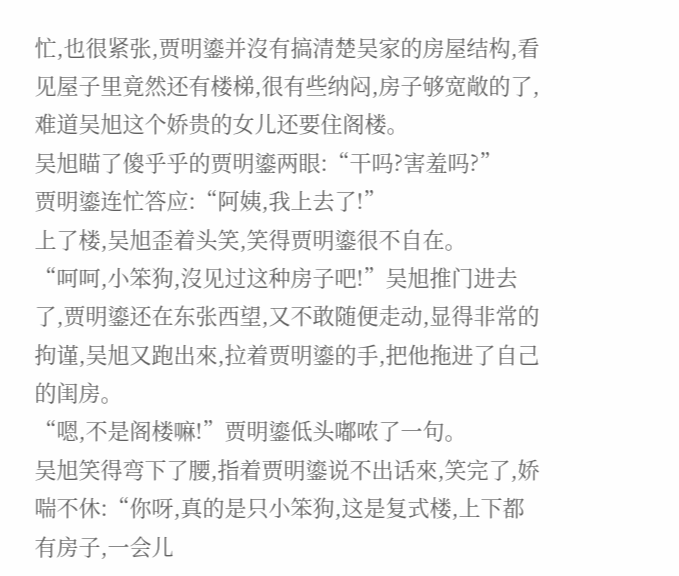忙,也很紧张,贾明鎏并沒有搞清楚吴家的房屋结构,看见屋子里竟然还有楼梯,很有些纳闷,房子够宽敞的了,难道吴旭这个娇贵的女儿还要住阁楼。
吴旭瞄了傻乎乎的贾明鎏两眼:“干吗?害羞吗?”
贾明鎏连忙答应:“阿姨,我上去了!”
上了楼,吴旭歪着头笑,笑得贾明鎏很不自在。
“呵呵,小笨狗,沒见过这种房子吧!”吴旭推门进去了,贾明鎏还在东张西望,又不敢随便走动,显得非常的拘谨,吴旭又跑出來,拉着贾明鎏的手,把他拖进了自己的闺房。
“嗯,不是阁楼嘛!”贾明鎏低头嘟哝了一句。
吴旭笑得弯下了腰,指着贾明鎏说不出话來,笑完了,娇喘不休:“你呀,真的是只小笨狗,这是复式楼,上下都有房子,一会儿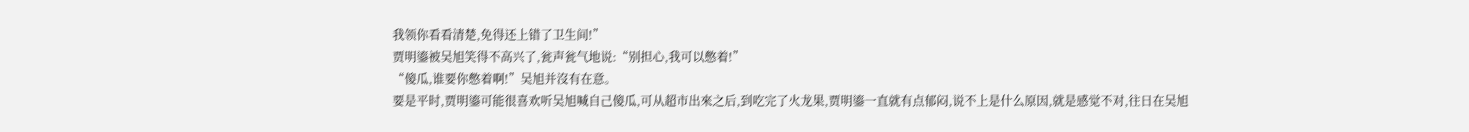我领你看看清楚,免得还上错了卫生间!”
贾明鎏被吴旭笑得不高兴了,瓮声瓮气地说:“别担心,我可以憋着!”
“傻瓜,谁要你憋着啊!”吴旭并沒有在意。
要是平时,贾明鎏可能很喜欢听吴旭喊自己傻瓜,可从超市出來之后,到吃完了火龙果,贾明鎏一直就有点郁闷,说不上是什么原因,就是感觉不对,往日在吴旭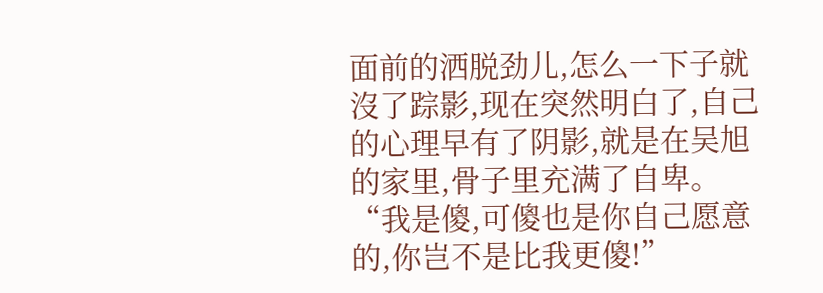面前的洒脱劲儿,怎么一下子就沒了踪影,现在突然明白了,自己的心理早有了阴影,就是在吴旭的家里,骨子里充满了自卑。
“我是傻,可傻也是你自己愿意的,你岂不是比我更傻!”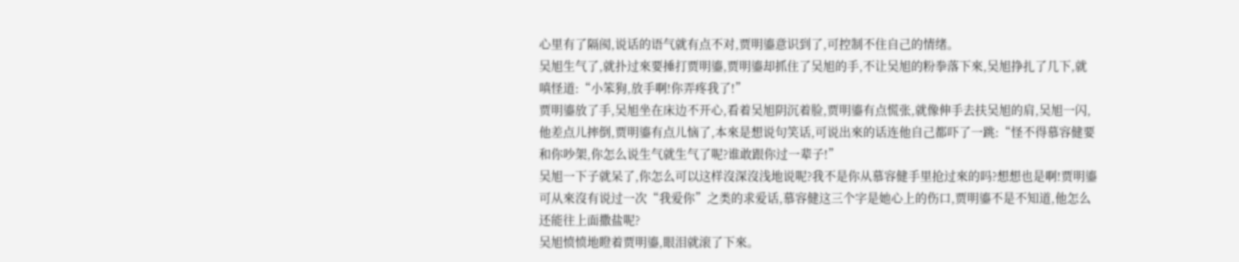心里有了隔阂,说话的语气就有点不对,贾明鎏意识到了,可控制不住自己的情绪。
吴旭生气了,就扑过來要捶打贾明鎏,贾明鎏却抓住了吴旭的手,不让吴旭的粉拳落下來,吴旭挣扎了几下,就嗔怪道:“小笨狗,放手啊!你弄疼我了!”
贾明鎏放了手,吴旭坐在床边不开心,看着吴旭阴沉着脸,贾明鎏有点慌张,就像伸手去扶吴旭的肩,吴旭一闪,他差点儿摔倒,贾明鎏有点儿恼了,本來是想说句笑话,可说出來的话连他自己都吓了一跳:“怪不得慕容健要和你吵架,你怎么说生气就生气了呢?谁敢跟你过一辈子!”
吴旭一下子就呆了,你怎么可以这样沒深沒浅地说呢?我不是你从慕容健手里抢过來的吗?想想也是啊!贾明鎏可从來沒有说过一次“我爱你”之类的求爱话,慕容健这三个字是她心上的伤口,贾明鎏不是不知道,他怎么还能往上面撒盐呢?
吴旭愤愤地瞪着贾明鎏,眼泪就滚了下來。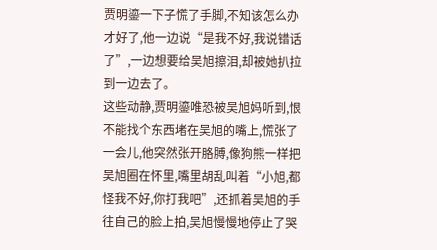贾明鎏一下子慌了手脚,不知该怎么办才好了,他一边说“是我不好,我说错话了”,一边想要给吴旭擦泪,却被她扒拉到一边去了。
这些动静,贾明鎏唯恐被吴旭妈听到,恨不能找个东西堵在吴旭的嘴上,慌张了一会儿,他突然张开胳膊,像狗熊一样把吴旭圈在怀里,嘴里胡乱叫着“小旭,都怪我不好,你打我吧”,还抓着吴旭的手往自己的脸上拍,吴旭慢慢地停止了哭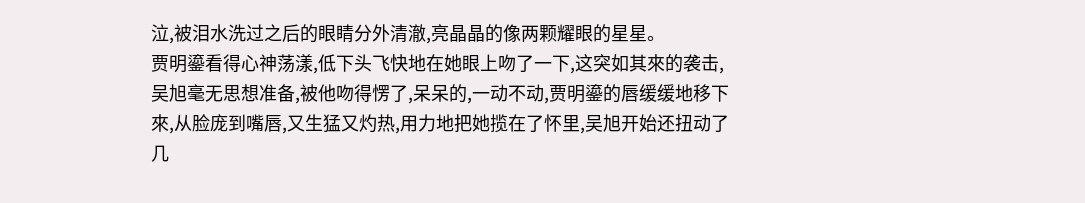泣,被泪水洗过之后的眼睛分外清澈,亮晶晶的像两颗耀眼的星星。
贾明鎏看得心神荡漾,低下头飞快地在她眼上吻了一下,这突如其來的袭击,吴旭毫无思想准备,被他吻得愣了,呆呆的,一动不动,贾明鎏的唇缓缓地移下來,从脸庞到嘴唇,又生猛又灼热,用力地把她揽在了怀里,吴旭开始还扭动了几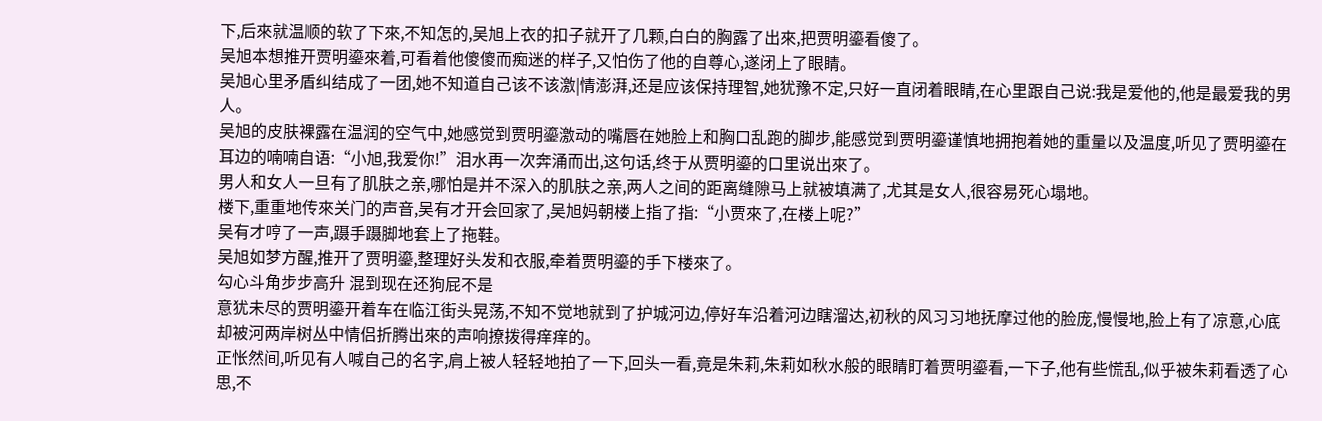下,后來就温顺的软了下來,不知怎的,吴旭上衣的扣子就开了几颗,白白的胸露了出來,把贾明鎏看傻了。
吴旭本想推开贾明鎏來着,可看着他傻傻而痴迷的样子,又怕伤了他的自尊心,遂闭上了眼睛。
吴旭心里矛盾纠结成了一团,她不知道自己该不该激|情澎湃,还是应该保持理智,她犹豫不定,只好一直闭着眼睛,在心里跟自己说:我是爱他的,他是最爱我的男人。
吴旭的皮肤裸露在温润的空气中,她感觉到贾明鎏激动的嘴唇在她脸上和胸口乱跑的脚步,能感觉到贾明鎏谨慎地拥抱着她的重量以及温度,听见了贾明鎏在耳边的喃喃自语:“小旭,我爱你!”泪水再一次奔涌而出,这句话,终于从贾明鎏的口里说出來了。
男人和女人一旦有了肌肤之亲,哪怕是并不深入的肌肤之亲,两人之间的距离缝隙马上就被填满了,尤其是女人,很容易死心塌地。
楼下,重重地传來关门的声音,吴有才开会回家了,吴旭妈朝楼上指了指:“小贾來了,在楼上呢?”
吴有才哼了一声,蹑手蹑脚地套上了拖鞋。
吴旭如梦方醒,推开了贾明鎏,整理好头发和衣服,牵着贾明鎏的手下楼來了。
勾心斗角步步高升 混到现在还狗屁不是
意犹未尽的贾明鎏开着车在临江街头晃荡,不知不觉地就到了护城河边,停好车沿着河边瞎溜达,初秋的风习习地抚摩过他的脸庞,慢慢地,脸上有了凉意,心底却被河两岸树丛中情侣折腾出來的声响撩拨得痒痒的。
正怅然间,听见有人喊自己的名字,肩上被人轻轻地拍了一下,回头一看,竟是朱莉,朱莉如秋水般的眼睛盯着贾明鎏看,一下子,他有些慌乱,似乎被朱莉看透了心思,不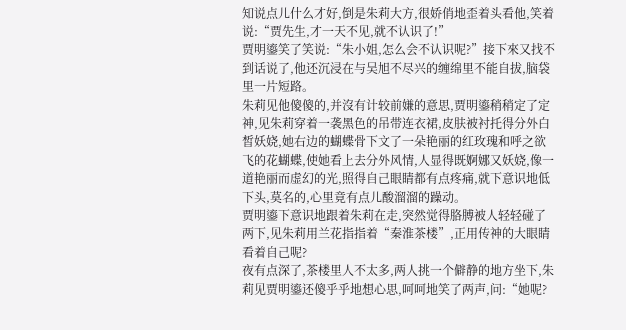知说点儿什么才好,倒是朱莉大方,很娇俏地歪着头看他,笑着说:“贾先生,才一天不见,就不认识了!”
贾明鎏笑了笑说:“朱小姐,怎么会不认识呢?”接下來又找不到话说了,他还沉浸在与吴旭不尽兴的缠绵里不能自拔,脑袋里一片短路。
朱莉见他傻傻的,并沒有计较前嫌的意思,贾明鎏稍稍定了定神,见朱莉穿着一袭黑色的吊带连衣裙,皮肤被衬托得分外白皙妖娆,她右边的蝴蝶骨下文了一朵艳丽的红玫瑰和呼之欲飞的花蝴蝶,使她看上去分外风情,人显得既婀娜又妖娆,像一道艳丽而虚幻的光,照得自己眼睛都有点疼痛,就下意识地低下头,莫名的,心里竟有点儿酸溜溜的躁动。
贾明鎏下意识地跟着朱莉在走,突然觉得胳膊被人轻轻碰了两下,见朱莉用兰花指指着“秦淮茶楼”,正用传神的大眼睛看着自己呢?
夜有点深了,茶楼里人不太多,两人挑一个僻静的地方坐下,朱莉见贾明鎏还傻乎乎地想心思,呵呵地笑了两声,问:“她呢?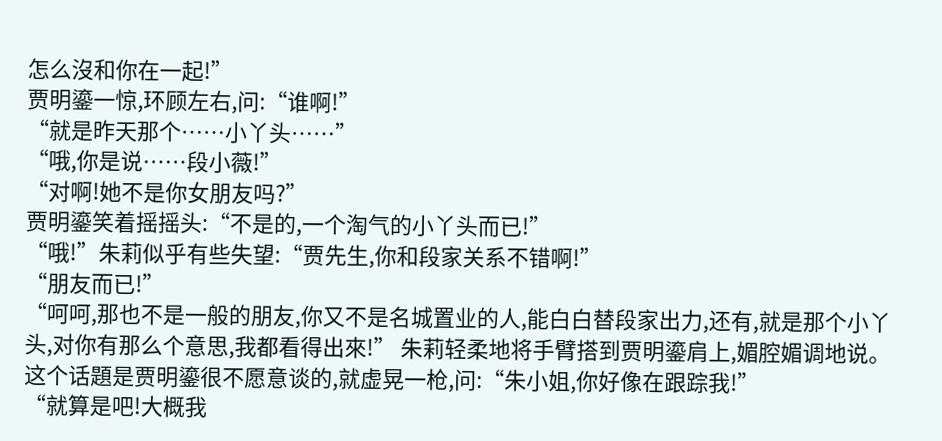怎么沒和你在一起!”
贾明鎏一惊,环顾左右,问:“谁啊!”
“就是昨天那个……小丫头……”
“哦,你是说……段小薇!”
“对啊!她不是你女朋友吗?”
贾明鎏笑着摇摇头:“不是的,一个淘气的小丫头而已!”
“哦!”朱莉似乎有些失望:“贾先生,你和段家关系不错啊!”
“朋友而已!”
“呵呵,那也不是一般的朋友,你又不是名城置业的人,能白白替段家出力,还有,就是那个小丫头,对你有那么个意思,我都看得出來!” 朱莉轻柔地将手臂搭到贾明鎏肩上,媚腔媚调地说。
这个话題是贾明鎏很不愿意谈的,就虚晃一枪,问:“朱小姐,你好像在跟踪我!”
“就算是吧!大概我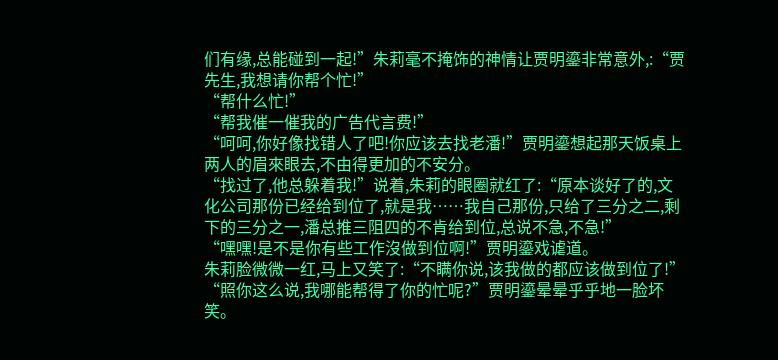们有缘,总能碰到一起!”朱莉毫不掩饰的神情让贾明鎏非常意外,:“贾先生,我想请你帮个忙!”
“帮什么忙!”
“帮我催一催我的广告代言费!”
“呵呵,你好像找错人了吧!你应该去找老潘!”贾明鎏想起那天饭桌上两人的眉來眼去,不由得更加的不安分。
“找过了,他总躲着我!”说着,朱莉的眼圈就红了:“原本谈好了的,文化公司那份已经给到位了,就是我……我自己那份,只给了三分之二,剩下的三分之一,潘总推三阻四的不肯给到位,总说不急,不急!”
“嘿嘿!是不是你有些工作沒做到位啊!”贾明鎏戏谑道。
朱莉脸微微一红,马上又笑了:“不瞒你说,该我做的都应该做到位了!”
“照你这么说,我哪能帮得了你的忙呢?”贾明鎏晕晕乎乎地一脸坏笑。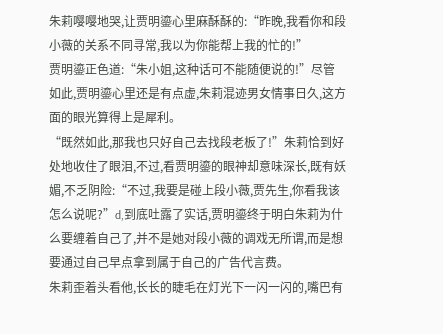朱莉嘤嘤地哭,让贾明鎏心里麻酥酥的:“昨晚,我看你和段小薇的关系不同寻常,我以为你能帮上我的忙的!”
贾明鎏正色道:“朱小姐,这种话可不能随便说的!”尽管如此,贾明鎏心里还是有点虚,朱莉混迹男女情事日久,这方面的眼光算得上是犀利。
“既然如此,那我也只好自己去找段老板了!”朱莉恰到好处地收住了眼泪,不过,看贾明鎏的眼神却意味深长,既有妖媚,不乏阴险:“不过,我要是碰上段小薇,贾先生,你看我该怎么说呢?”d,到底吐露了实话,贾明鎏终于明白朱莉为什么要缠着自己了,并不是她对段小薇的调戏无所谓,而是想要通过自己早点拿到属于自己的广告代言费。
朱莉歪着头看他,长长的睫毛在灯光下一闪一闪的,嘴巴有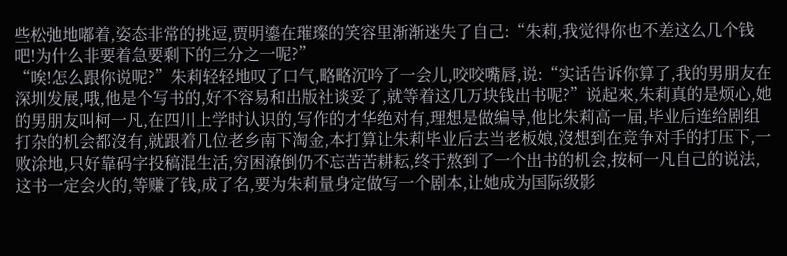些松弛地嘟着,姿态非常的挑逗,贾明鎏在璀璨的笑容里渐渐迷失了自己:“朱莉,我觉得你也不差这么几个钱吧!为什么非要着急要剩下的三分之一呢?”
“唉!怎么跟你说呢?”朱莉轻轻地叹了口气,略略沉吟了一会儿,咬咬嘴唇,说:“实话告诉你算了,我的男朋友在深圳发展,哦,他是个写书的,好不容易和出版社谈妥了,就等着这几万块钱出书呢?”说起來,朱莉真的是烦心,她的男朋友叫柯一凡,在四川上学时认识的,写作的才华绝对有,理想是做编导,他比朱莉高一届,毕业后连给剧组打杂的机会都沒有,就跟着几位老乡南下淘金,本打算让朱莉毕业后去当老板娘,沒想到在竞争对手的打压下,一败涂地,只好靠码字投稿混生活,穷困潦倒仍不忘苦苦耕耘,终于熬到了一个出书的机会,按柯一凡自己的说法,这书一定会火的,等赚了钱,成了名,要为朱莉量身定做写一个剧本,让她成为国际级影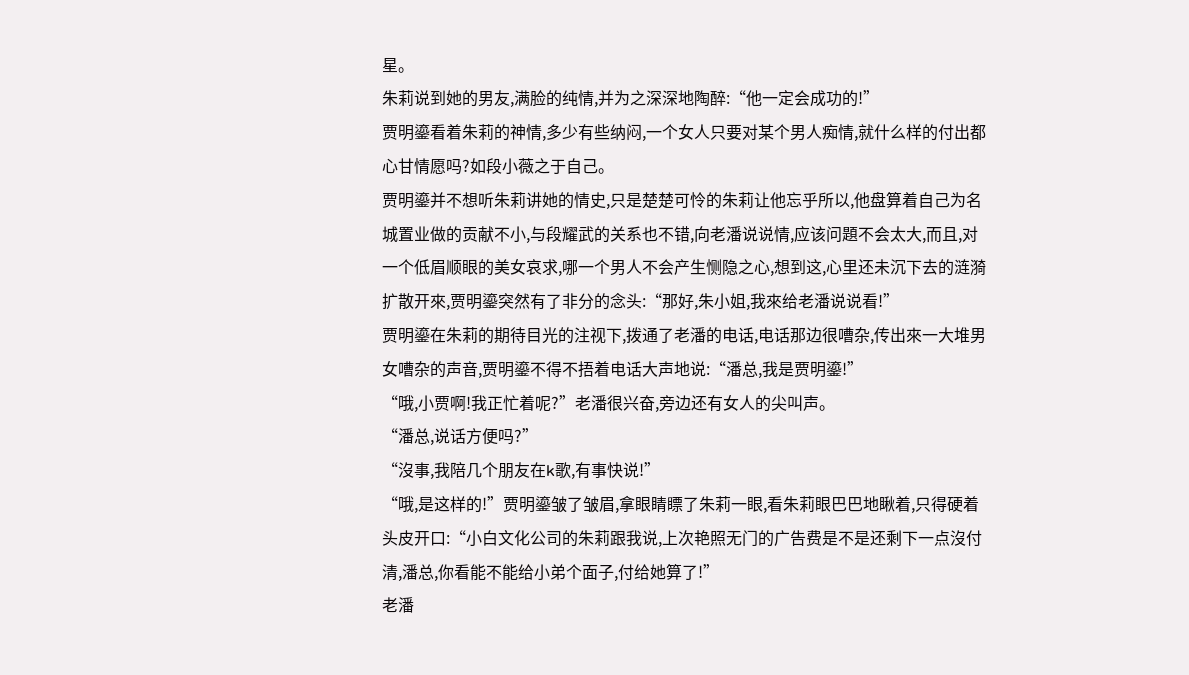星。
朱莉说到她的男友,满脸的纯情,并为之深深地陶醉:“他一定会成功的!”
贾明鎏看着朱莉的神情,多少有些纳闷,一个女人只要对某个男人痴情,就什么样的付出都心甘情愿吗?如段小薇之于自己。
贾明鎏并不想听朱莉讲她的情史,只是楚楚可怜的朱莉让他忘乎所以,他盘算着自己为名城置业做的贡献不小,与段耀武的关系也不错,向老潘说说情,应该问題不会太大,而且,对一个低眉顺眼的美女哀求,哪一个男人不会产生恻隐之心,想到这,心里还未沉下去的涟漪扩散开來,贾明鎏突然有了非分的念头:“那好,朱小姐,我來给老潘说说看!”
贾明鎏在朱莉的期待目光的注视下,拨通了老潘的电话,电话那边很嘈杂,传出來一大堆男女嘈杂的声音,贾明鎏不得不捂着电话大声地说:“潘总,我是贾明鎏!”
“哦,小贾啊!我正忙着呢?”老潘很兴奋,旁边还有女人的尖叫声。
“潘总,说话方便吗?”
“沒事,我陪几个朋友在k歌,有事快说!”
“哦,是这样的!”贾明鎏皱了皱眉,拿眼睛瞟了朱莉一眼,看朱莉眼巴巴地瞅着,只得硬着头皮开口:“小白文化公司的朱莉跟我说,上次艳照无门的广告费是不是还剩下一点沒付清,潘总,你看能不能给小弟个面子,付给她算了!”
老潘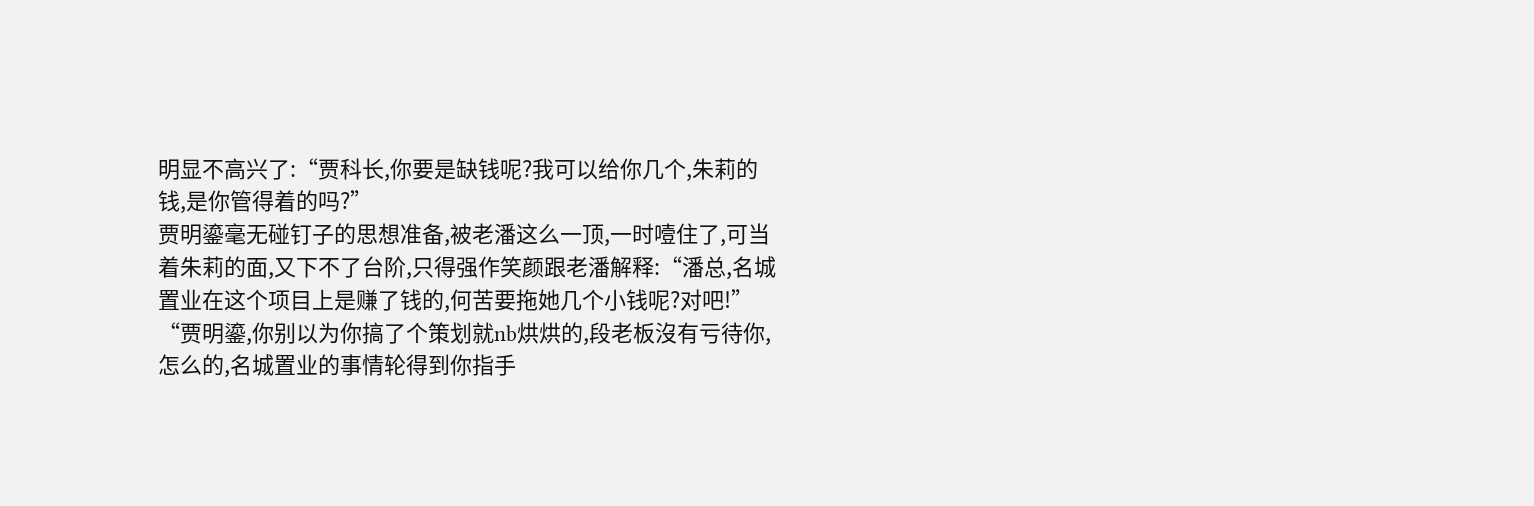明显不高兴了:“贾科长,你要是缺钱呢?我可以给你几个,朱莉的钱,是你管得着的吗?”
贾明鎏毫无碰钉子的思想准备,被老潘这么一顶,一时噎住了,可当着朱莉的面,又下不了台阶,只得强作笑颜跟老潘解释:“潘总,名城置业在这个项目上是赚了钱的,何苦要拖她几个小钱呢?对吧!”
“贾明鎏,你别以为你搞了个策划就nb烘烘的,段老板沒有亏待你,怎么的,名城置业的事情轮得到你指手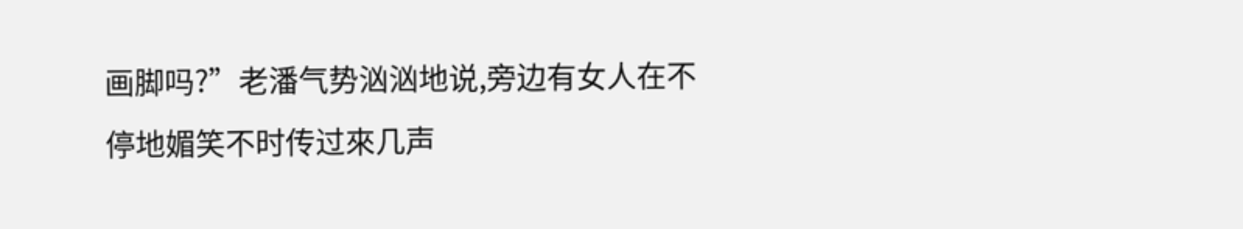画脚吗?”老潘气势汹汹地说,旁边有女人在不停地媚笑不时传过來几声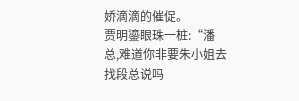娇滴滴的催促。
贾明鎏眼珠一桩:“潘总,难道你非要朱小姐去找段总说吗